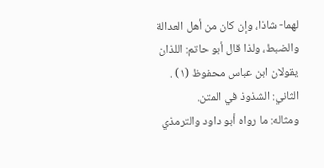لهما- شاذا، وإن كان من أهل العدالة والضبط، ولذا قال أبو حاتم: اللذان يقولان ابن عباس محفوظ (١) .
الثاني: الشذوذ في المتن.
ومثاله: ما رواه أبو داود والترمذي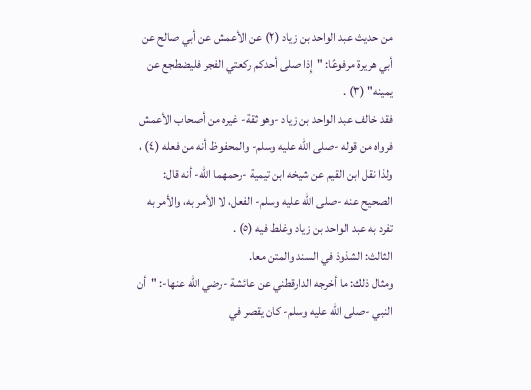من حديث عبد الواحد بن زياد (٢) عن الأعمش عن أبي صالح عن أبي هريرة مرفوعًا: "إِذا صلى أحدكم ركعتي الفجر فليضطجع عن يمينه" (٣) .
فقد خالف عبد الواحد بن زياد -وهو ثقة- غيره من أصحاب الأعمش فرواه من قوله -صلى الله عليه وسلم- والمحفوظ أنه من فعله (٤) ، ولذا نقل ابن القيم عن شيخه ابن تيمية -رحمهما الله- أنه قال: الصحيح عنه -صلى الله عليه وسلم- الفعل، لا الأمر به، والأمر به تفرد به عبد الواحد بن زياد وغلط فيه (٥) .
الثالث: الشذوذ في السند والمتن معا.
ومثال ذلك: ما أخرجه الدارقطني عن عائشة -رضي الله عنها-: "أن النبي -صلى الله عليه وسلم- كان يقصر في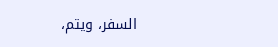السفر، ويتم،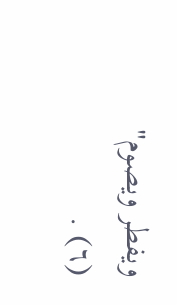ويفطر ويصوم" (٦) .